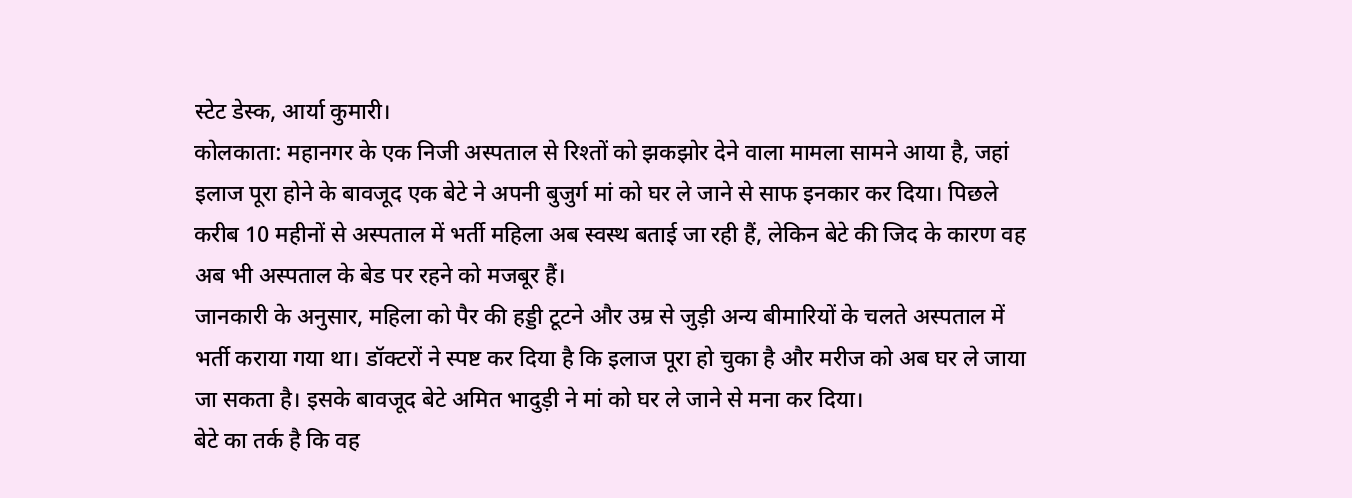स्टेट डेस्क, आर्या कुमारी।
कोलकाता: महानगर के एक निजी अस्पताल से रिश्तों को झकझोर देने वाला मामला सामने आया है, जहां इलाज पूरा होने के बावजूद एक बेटे ने अपनी बुजुर्ग मां को घर ले जाने से साफ इनकार कर दिया। पिछले करीब 10 महीनों से अस्पताल में भर्ती महिला अब स्वस्थ बताई जा रही हैं, लेकिन बेटे की जिद के कारण वह अब भी अस्पताल के बेड पर रहने को मजबूर हैं।
जानकारी के अनुसार, महिला को पैर की हड्डी टूटने और उम्र से जुड़ी अन्य बीमारियों के चलते अस्पताल में भर्ती कराया गया था। डॉक्टरों ने स्पष्ट कर दिया है कि इलाज पूरा हो चुका है और मरीज को अब घर ले जाया जा सकता है। इसके बावजूद बेटे अमित भादुड़ी ने मां को घर ले जाने से मना कर दिया।
बेटे का तर्क है कि वह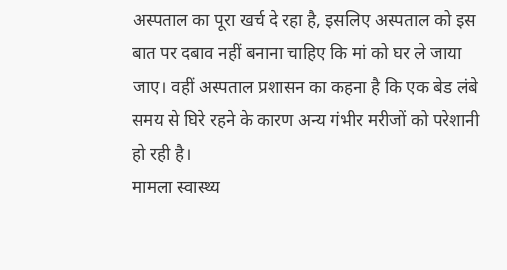अस्पताल का पूरा खर्च दे रहा है, इसलिए अस्पताल को इस बात पर दबाव नहीं बनाना चाहिए कि मां को घर ले जाया जाए। वहीं अस्पताल प्रशासन का कहना है कि एक बेड लंबे समय से घिरे रहने के कारण अन्य गंभीर मरीजों को परेशानी हो रही है।
मामला स्वास्थ्य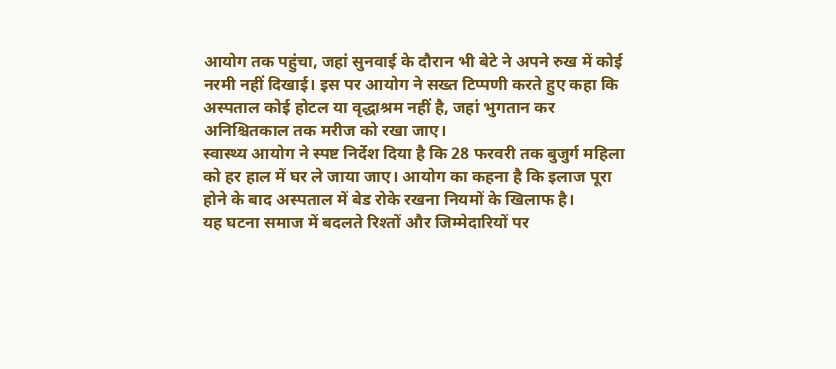आयोग तक पहुंचा, जहां सुनवाई के दौरान भी बेटे ने अपने रुख में कोई नरमी नहीं दिखाई। इस पर आयोग ने सख्त टिप्पणी करते हुए कहा कि अस्पताल कोई होटल या वृद्धाश्रम नहीं है, जहां भुगतान कर अनिश्चितकाल तक मरीज को रखा जाए।
स्वास्थ्य आयोग ने स्पष्ट निर्देश दिया है कि 28 फरवरी तक बुजुर्ग महिला को हर हाल में घर ले जाया जाए। आयोग का कहना है कि इलाज पूरा होने के बाद अस्पताल में बेड रोके रखना नियमों के खिलाफ है।
यह घटना समाज में बदलते रिश्तों और जिम्मेदारियों पर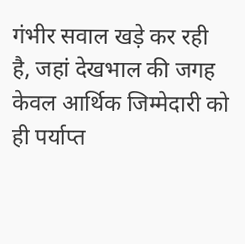गंभीर सवाल खड़े कर रही है, जहां देखभाल की जगह केवल आर्थिक जिम्मेदारी को ही पर्याप्त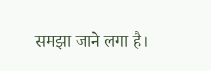समझा जाने लगा है।